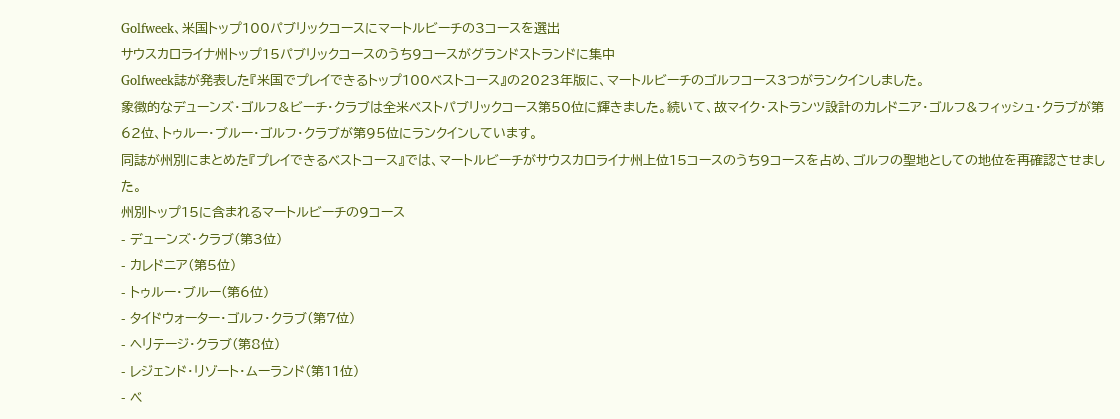Golfweek、米国トップ100パブリックコースにマートルビーチの3コースを選出
サウスカロライナ州トップ15パブリックコースのうち9コースがグランドストランドに集中
Golfweek誌が発表した『米国でプレイできるトップ100ベストコース』の2023年版に、マートルビーチのゴルフコース3つがランクインしました。
象徴的なデューンズ・ゴルフ&ビーチ・クラブは全米ベストパブリックコース第50位に輝きました。続いて、故マイク・ストランツ設計のカレドニア・ゴルフ&フィッシュ・クラブが第62位、トゥルー・ブルー・ゴルフ・クラブが第95位にランクインしています。
同誌が州別にまとめた『プレイできるベストコース』では、マートルビーチがサウスカロライナ州上位15コースのうち9コースを占め、ゴルフの聖地としての地位を再確認させました。
州別トップ15に含まれるマートルビーチの9コース
- デューンズ・クラブ(第3位)
- カレドニア(第5位)
- トゥルー・ブルー(第6位)
- タイドウォーター・ゴルフ・クラブ(第7位)
- ヘリテージ・クラブ(第8位)
- レジェンド・リゾート・ムーランド(第11位)
- ベ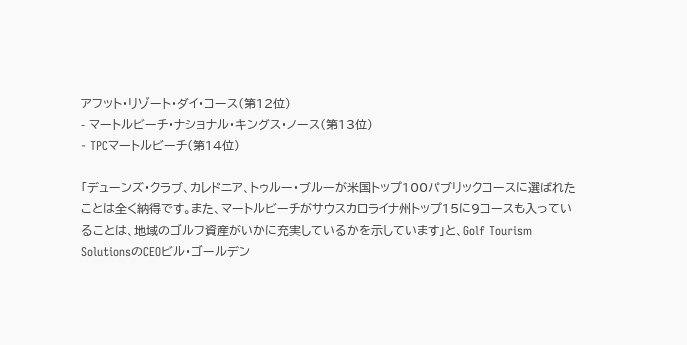アフット・リゾート・ダイ・コース(第12位)
- マートルビーチ・ナショナル・キングス・ノース(第13位)
- TPCマートルビーチ(第14位)

「デューンズ・クラブ、カレドニア、トゥルー・ブルーが米国トップ100パブリックコースに選ばれたことは全く納得です。また、マートルビーチがサウスカロライナ州トップ15に9コースも入っていることは、地域のゴルフ資産がいかに充実しているかを示しています」と、Golf Tourism SolutionsのCEOビル・ゴールデン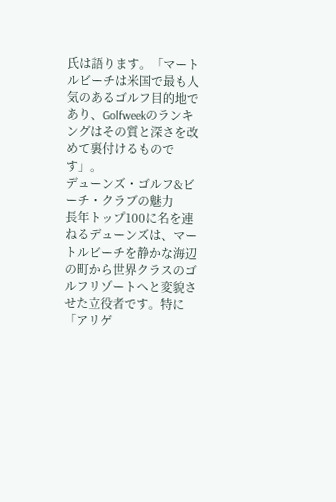氏は語ります。「マートルビーチは米国で最も人気のあるゴルフ目的地であり、Golfweekのランキングはその質と深さを改めて裏付けるものです」。
デューンズ・ゴルフ&ビーチ・クラブの魅力
長年トップ100に名を連ねるデューンズは、マートルビーチを静かな海辺の町から世界クラスのゴルフリゾートへと変貌させた立役者です。特に「アリゲ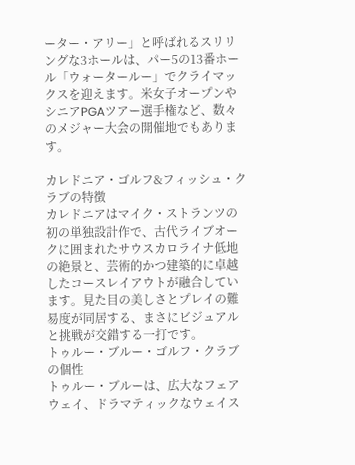ーター・アリー」と呼ばれるスリリングな3ホールは、パー5の13番ホール「ウォータールー」でクライマックスを迎えます。米女子オープンやシニアPGAツアー選手権など、数々のメジャー大会の開催地でもあります。

カレドニア・ゴルフ&フィッシュ・クラブの特徴
カレドニアはマイク・ストランツの初の単独設計作で、古代ライブオークに囲まれたサウスカロライナ低地の絶景と、芸術的かつ建築的に卓越したコースレイアウトが融合しています。見た目の美しさとプレイの難易度が同居する、まさにビジュアルと挑戦が交錯する一打です。
トゥルー・ブルー・ゴルフ・クラブの個性
トゥルー・ブルーは、広大なフェアウェイ、ドラマティックなウェイス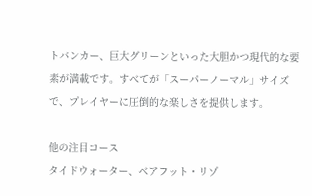トバンカー、巨大グリーンといった大胆かつ現代的な要素が満載です。すべてが「スーパーノーマル」サイズで、プレイヤーに圧倒的な楽しさを提供します。

他の注目コース
タイドウォーター、ベアフット・リゾ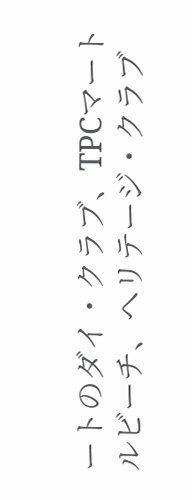ートのダイ・クラブ、TPCマートルビーチ、ヘリテージ・クラブ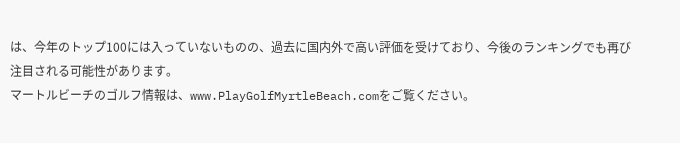は、今年のトップ100には入っていないものの、過去に国内外で高い評価を受けており、今後のランキングでも再び注目される可能性があります。
マートルビーチのゴルフ情報は、www.PlayGolfMyrtleBeach.comをご覧ください。